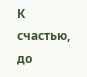К счастью, до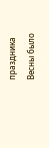праздника Весны было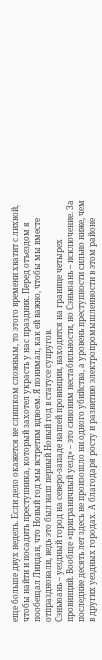еще больше двух недель. Если дело окажется не слишком сложным, то этого времени хватит с лихвой, чтобы найти и посадить преступника, который захотел украсть у нас праздник. Перед отъездом я пообещал Линдан, что Новый год мы встретим вдвоем. Я понимал, как ей важно, чтобы мы вместе отпраздновали, ведь это был наш первый Новый год в статусе супругов.
Сэньюань – уездный город на северо-западе нашей провинции, находится на границе четырех провинций. Вообще «приграничный уезд» – это синоним нестабильности, но Сэньюань – исключение. За последние десять лет здесь не произошло ни одного убийства, а уровень преступности сильно ниже, чем в других уездных городах. А благодаря росту и развитию электропромышленности в этом районе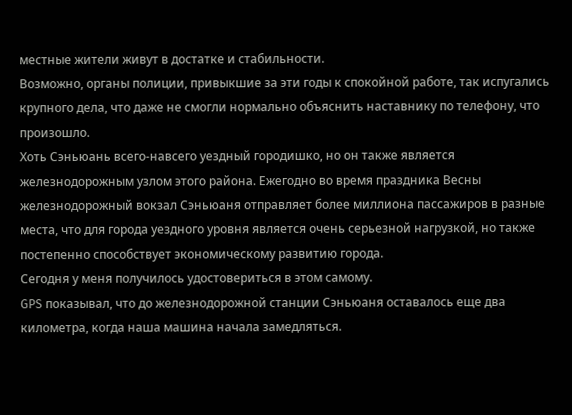местные жители живут в достатке и стабильности.
Возможно, органы полиции, привыкшие за эти годы к спокойной работе, так испугались крупного дела, что даже не смогли нормально объяснить наставнику по телефону, что произошло.
Хоть Сэньюань всего-навсего уездный городишко, но он также является железнодорожным узлом этого района. Ежегодно во время праздника Весны железнодорожный вокзал Сэньюаня отправляет более миллиона пассажиров в разные места, что для города уездного уровня является очень серьезной нагрузкой, но также постепенно способствует экономическому развитию города.
Сегодня у меня получилось удостовериться в этом самому.
GPS показывал, что до железнодорожной станции Сэньюаня оставалось еще два километра, когда наша машина начала замедляться.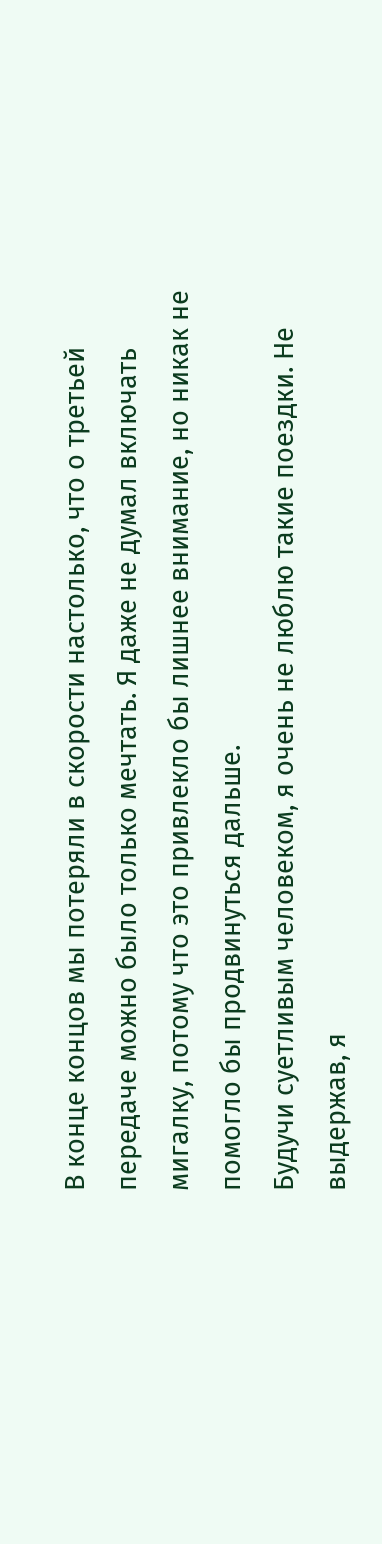В конце концов мы потеряли в скорости настолько, что о третьей передаче можно было только мечтать. Я даже не думал включать мигалку, потому что это привлекло бы лишнее внимание, но никак не помогло бы продвинуться дальше.
Будучи суетливым человеком, я очень не люблю такие поездки. Не выдержав, я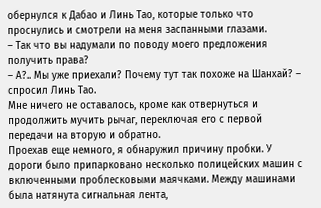обернулся к Дабао и Линь Тао, которые только что проснулись и смотрели на меня заспанными глазами.
– Так что вы надумали по поводу моего предложения получить права?
– А?.. Мы уже приехали? Почему тут так похоже на Шанхай? – спросил Линь Тао.
Мне ничего не оставалось, кроме как отвернуться и продолжить мучить рычаг, переключая его с первой передачи на вторую и обратно.
Проехав еще немного, я обнаружил причину пробки. У дороги было припарковано несколько полицейских машин с включенными проблесковыми маячками. Между машинами была натянута сигнальная лента,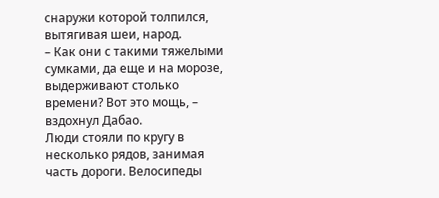снаружи которой толпился, вытягивая шеи, народ.
– Как они с такими тяжелыми сумками, да еще и на морозе, выдерживают столько времени? Вот это мощь, – вздохнул Дабао.
Люди стояли по кругу в несколько рядов, занимая часть дороги. Велосипеды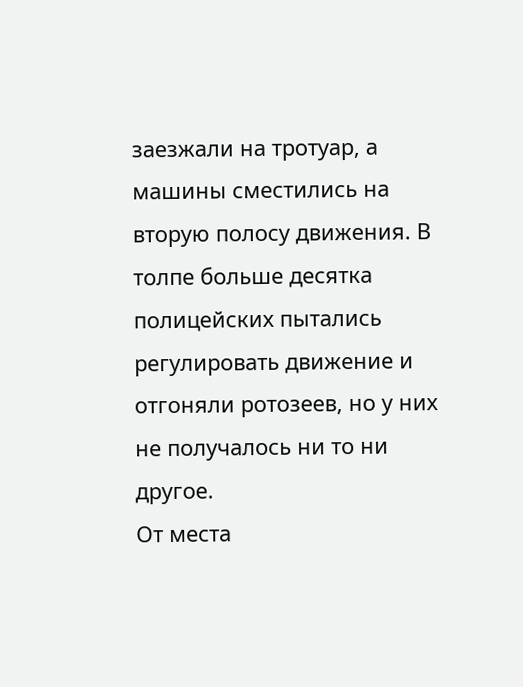заезжали на тротуар, а машины сместились на вторую полосу движения. В толпе больше десятка полицейских пытались регулировать движение и отгоняли ротозеев, но у них не получалось ни то ни другое.
От места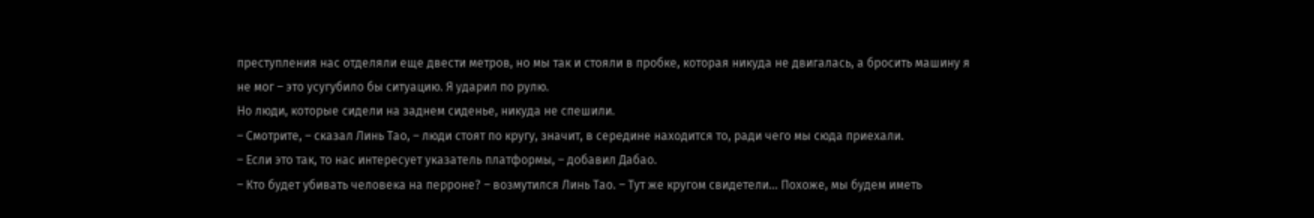преступления нас отделяли еще двести метров, но мы так и стояли в пробке, которая никуда не двигалась, а бросить машину я не мог – это усугубило бы ситуацию. Я ударил по рулю.
Но люди, которые сидели на заднем сиденье, никуда не спешили.
– Смотрите, – сказал Линь Тао, – люди стоят по кругу, значит, в середине находится то, ради чего мы сюда приехали.
– Если это так, то нас интересует указатель платформы, – добавил Дабао.
– Кто будет убивать человека на перроне? – возмутился Линь Тао. – Тут же кругом свидетели… Похоже, мы будем иметь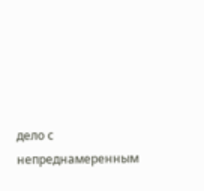дело с непреднамеренным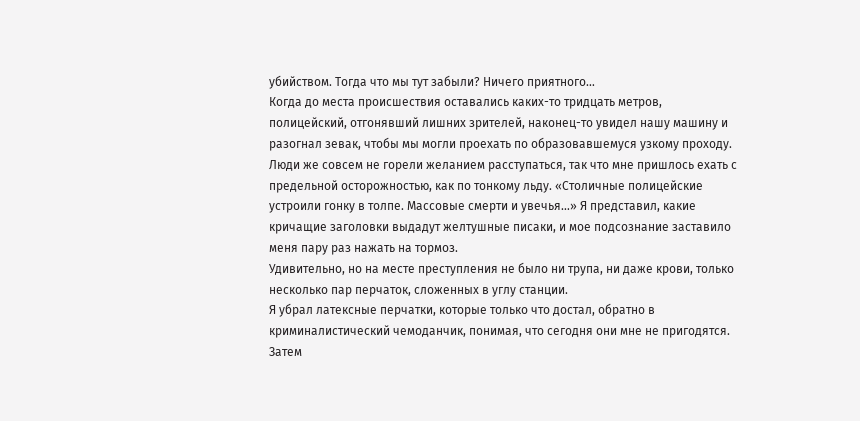убийством. Тогда что мы тут забыли? Ничего приятного…
Когда до места происшествия оставались каких-то тридцать метров, полицейский, отгонявший лишних зрителей, наконец-то увидел нашу машину и разогнал зевак, чтобы мы могли проехать по образовавшемуся узкому проходу. Люди же совсем не горели желанием расступаться, так что мне пришлось ехать с предельной осторожностью, как по тонкому льду. «Столичные полицейские устроили гонку в толпе. Массовые смерти и увечья…» Я представил, какие кричащие заголовки выдадут желтушные писаки, и мое подсознание заставило меня пару раз нажать на тормоз.
Удивительно, но на месте преступления не было ни трупа, ни даже крови, только несколько пар перчаток, сложенных в углу станции.
Я убрал латексные перчатки, которые только что достал, обратно в криминалистический чемоданчик, понимая, что сегодня они мне не пригодятся. Затем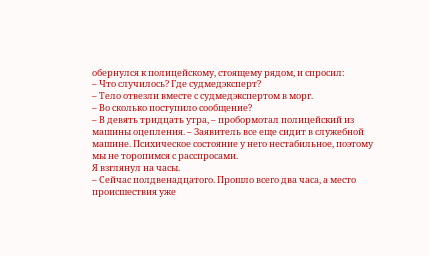обернулся к полицейскому, стоящему рядом, и спросил:
– Что случилось? Где судмедэксперт?
– Тело отвезли вместе с судмедэкспертом в морг.
– Во сколько поступило сообщение?
– В девять тридцать утра, – пробормотал полицейский из машины оцепления. – Заявитель все еще сидит в служебной машине. Психическое состояние у него нестабильное, поэтому мы не торопимся с расспросами.
Я взглянул на часы.
– Сейчас полдвенадцатого. Прошло всего два часа, а место происшествия уже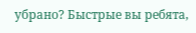убрано? Быстрые вы ребята,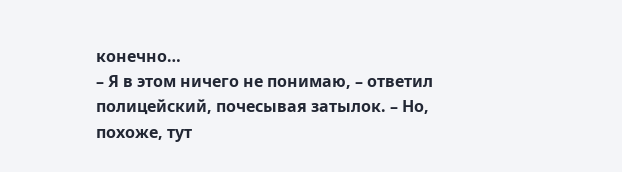конечно…
– Я в этом ничего не понимаю, – ответил полицейский, почесывая затылок. – Но, похоже, тут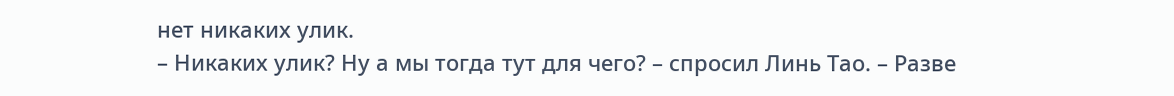нет никаких улик.
– Никаких улик? Ну а мы тогда тут для чего? – спросил Линь Тао. – Разве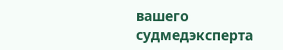вашего судмедэксперта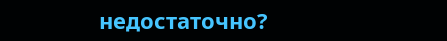недостаточно?